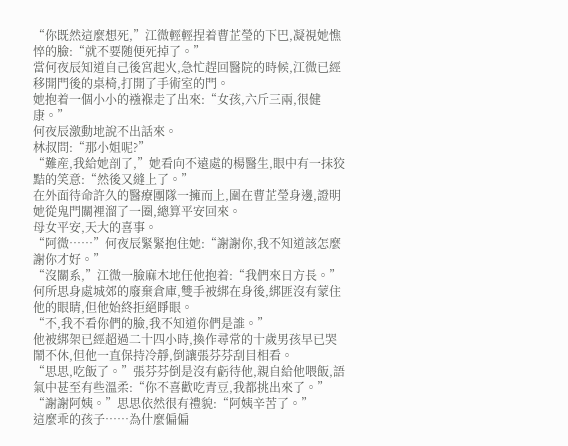“你既然這麼想死,”江微輕輕捏着曹芷瑩的下巴,凝視她憔悴的臉:“就不要随便死掉了。”
當何夜辰知道自己後宮起火,急忙趕回醫院的時候,江微已經移開門後的桌椅,打開了手術室的門。
她抱着一個小小的襁褓走了出來:“女孩,六斤三兩,很健康。”
何夜辰激動地說不出話來。
林叔問:“那小姐呢?”
“難産,我給她剖了,”她看向不遠處的楊醫生,眼中有一抹狡黠的笑意:“然後又縫上了。”
在外面待命許久的醫療團隊一擁而上,圍在曹芷瑩身邊,證明她從鬼門關裡溜了一圈,總算平安回來。
母女平安,天大的喜事。
“阿微……”何夜辰緊緊抱住她:“謝謝你,我不知道該怎麼謝你才好。”
“沒關系,”江微一臉麻木地任他抱着:“我們來日方長。”
何所思身處城郊的廢棄倉庫,雙手被綁在身後,綁匪沒有蒙住他的眼睛,但他始終拒絕睜眼。
“不,我不看你們的臉,我不知道你們是誰。”
他被綁架已經超過二十四小時,換作尋常的十歲男孩早已哭鬧不休,但他一直保持冷靜,倒讓張芬芬刮目相看。
“思思,吃飯了。”張芬芬倒是沒有虧待他,親自給他喂飯,語氣中甚至有些溫柔:“你不喜歡吃青豆,我都挑出來了。”
“謝謝阿姨。”思思依然很有禮貌:“阿姨辛苦了。”
這麼乖的孩子……為什麼偏偏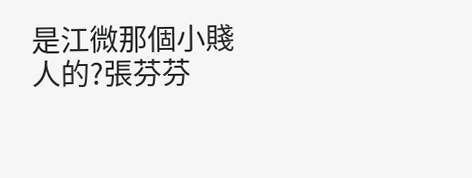是江微那個小賤人的?張芬芬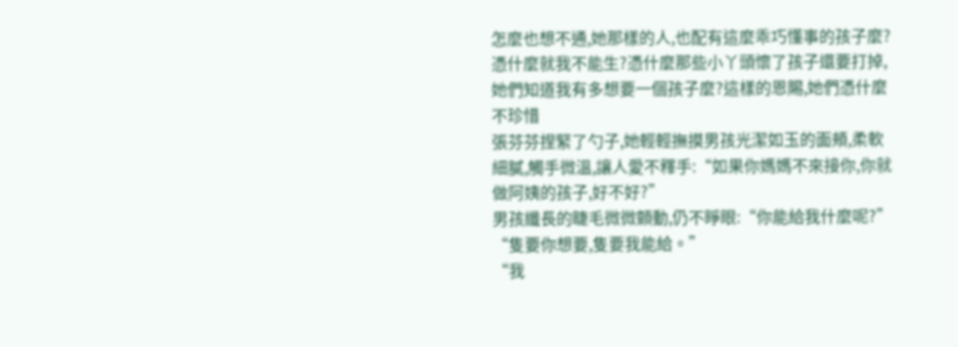怎麼也想不通,她那樣的人,也配有這麼乖巧懂事的孩子麼?
憑什麼就我不能生?憑什麼那些小丫頭懷了孩子還要打掉,她們知道我有多想要一個孩子麼?這樣的恩賜,她們憑什麼不珍惜
張芬芬捏緊了勺子,她輕輕撫摸男孩光潔如玉的面頰,柔軟細膩,觸手微溫,讓人愛不釋手:“如果你媽媽不來接你,你就做阿姨的孩子,好不好?”
男孩纖長的睫毛微微顫動,仍不睜眼:“你能給我什麼呢?”
“隻要你想要,隻要我能給。”
“我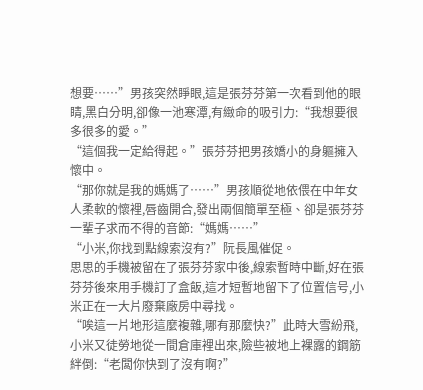想要……”男孩突然睜眼,這是張芬芬第一次看到他的眼睛,黑白分明,卻像一池寒潭,有緻命的吸引力:“我想要很多很多的愛。”
“這個我一定給得起。”張芬芬把男孩嬌小的身軀擁入懷中。
“那你就是我的媽媽了……”男孩順從地依偎在中年女人柔軟的懷裡,唇齒開合,發出兩個簡單至極、卻是張芬芬一輩子求而不得的音節:“媽媽……”
“小米,你找到點線索沒有?”阮長風催促。
思思的手機被留在了張芬芬家中後,線索暫時中斷,好在張芬芬後來用手機訂了盒飯,這才短暫地留下了位置信号,小米正在一大片廢棄廠房中尋找。
“唉這一片地形這麼複雜,哪有那麼快?”此時大雪紛飛,小米又徒勞地從一間倉庫裡出來,險些被地上裸露的鋼筋絆倒:“老闆你快到了沒有啊?”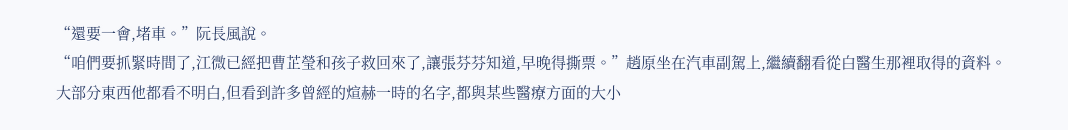“還要一會,堵車。”阮長風說。
“咱們要抓緊時間了,江微已經把曹芷瑩和孩子救回來了,讓張芬芬知道,早晚得撕票。”趙原坐在汽車副駕上,繼續翻看從白醫生那裡取得的資料。
大部分東西他都看不明白,但看到許多曾經的煊赫一時的名字,都與某些醫療方面的大小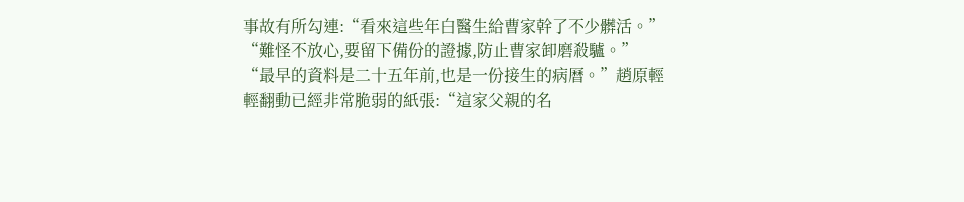事故有所勾連:“看來這些年白醫生給曹家幹了不少髒活。”
“難怪不放心,要留下備份的證據,防止曹家卸磨殺驢。”
“最早的資料是二十五年前,也是一份接生的病曆。”趙原輕輕翻動已經非常脆弱的紙張:“這家父親的名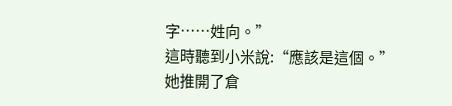字……姓向。”
這時聽到小米說:“應該是這個。”
她推開了倉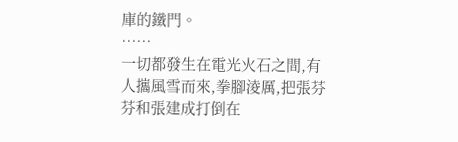庫的鐵門。
……
一切都發生在電光火石之間,有人攜風雪而來,拳腳淩厲,把張芬芬和張建成打倒在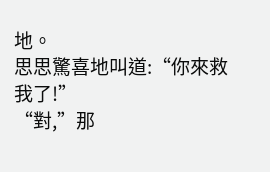地。
思思驚喜地叫道:“你來救我了!”
“對,”那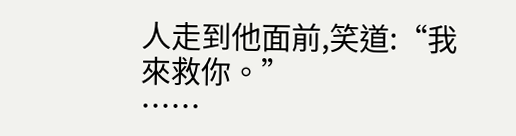人走到他面前,笑道:“我來救你。”
……